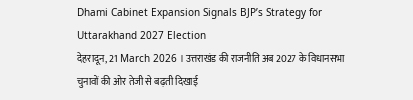Dhami Cabinet Expansion Signals BJP’s Strategy for Uttarakhand 2027 Election
देहरादून, 21 March 2026 । उत्तराखंड की राजनीति अब 2027 के विधानसभा चुनावों की ओर तेजी से बढ़ती दिखाई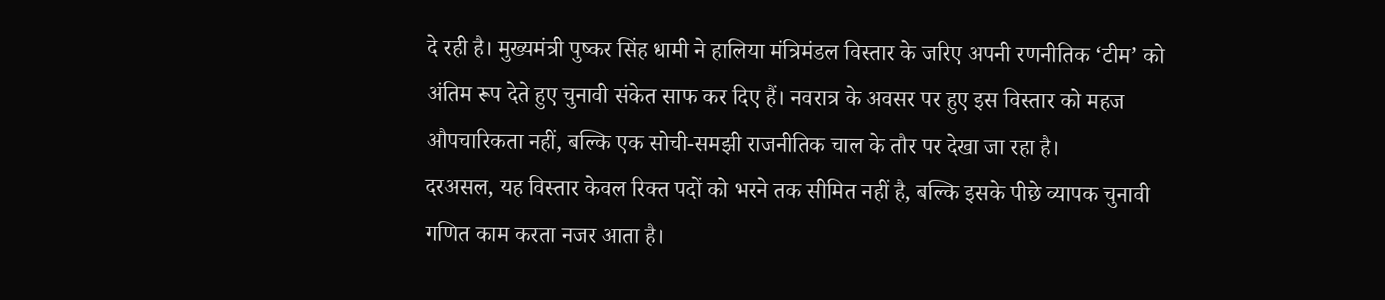दे रही है। मुख्यमंत्री पुष्कर सिंह धामी ने हालिया मंत्रिमंडल विस्तार के जरिए अपनी रणनीतिक ‘टीम’ को अंतिम रूप देते हुए चुनावी संकेत साफ कर दिए हैं। नवरात्र के अवसर पर हुए इस विस्तार को महज औपचारिकता नहीं, बल्कि एक सोची-समझी राजनीतिक चाल के तौर पर देखा जा रहा है।
दरअसल, यह विस्तार केवल रिक्त पदों को भरने तक सीमित नहीं है, बल्कि इसके पीछे व्यापक चुनावी गणित काम करता नजर आता है।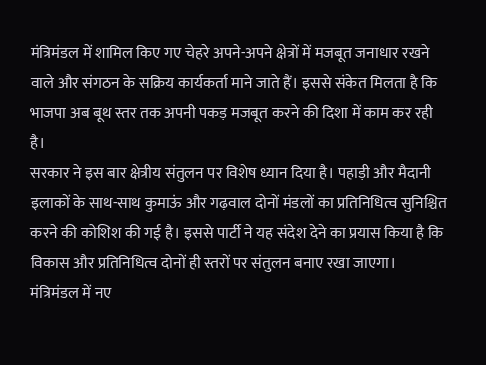मंत्रिमंडल में शामिल किए गए चेहरे अपने-अपने क्षेत्रों में मजबूत जनाधार रखने वाले और संगठन के सक्रिय कार्यकर्ता माने जाते हैं। इससे संकेत मिलता है कि भाजपा अब बूथ स्तर तक अपनी पकड़ मजबूत करने की दिशा में काम कर रही है।
सरकार ने इस बार क्षेत्रीय संतुलन पर विशेष ध्यान दिया है। पहाड़ी और मैदानी इलाकों के साथ-साथ कुमाऊं और गढ़वाल दोनों मंडलों का प्रतिनिधित्व सुनिश्चित करने की कोशिश की गई है। इससे पार्टी ने यह संदेश देने का प्रयास किया है कि विकास और प्रतिनिधित्व दोनों ही स्तरों पर संतुलन बनाए रखा जाएगा।
मंत्रिमंडल में नए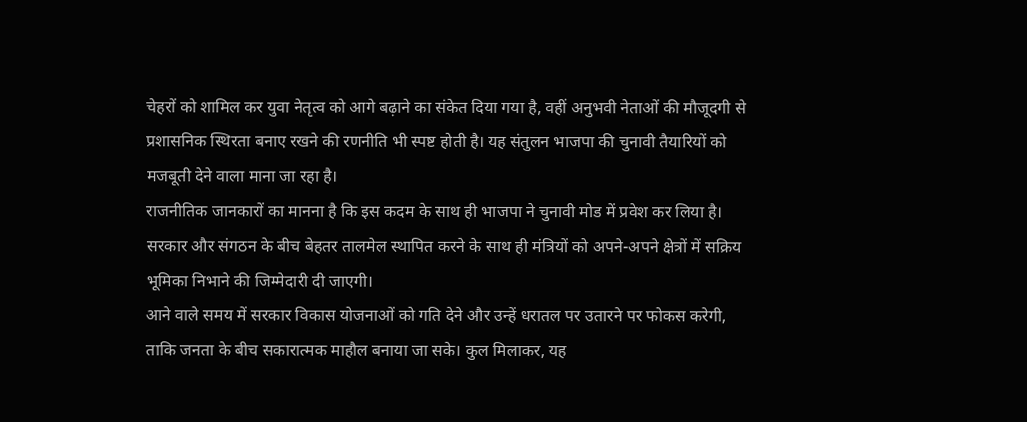चेहरों को शामिल कर युवा नेतृत्व को आगे बढ़ाने का संकेत दिया गया है, वहीं अनुभवी नेताओं की मौजूदगी से प्रशासनिक स्थिरता बनाए रखने की रणनीति भी स्पष्ट होती है। यह संतुलन भाजपा की चुनावी तैयारियों को मजबूती देने वाला माना जा रहा है।
राजनीतिक जानकारों का मानना है कि इस कदम के साथ ही भाजपा ने चुनावी मोड में प्रवेश कर लिया है। सरकार और संगठन के बीच बेहतर तालमेल स्थापित करने के साथ ही मंत्रियों को अपने-अपने क्षेत्रों में सक्रिय भूमिका निभाने की जिम्मेदारी दी जाएगी।
आने वाले समय में सरकार विकास योजनाओं को गति देने और उन्हें धरातल पर उतारने पर फोकस करेगी, ताकि जनता के बीच सकारात्मक माहौल बनाया जा सके। कुल मिलाकर, यह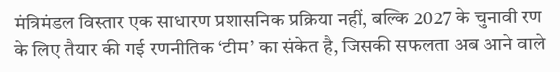मंत्रिमंडल विस्तार एक साधारण प्रशासनिक प्रक्रिया नहीं, बल्कि 2027 के चुनावी रण के लिए तैयार की गई रणनीतिक ‘टीम’ का संकेत है, जिसकी सफलता अब आने वाले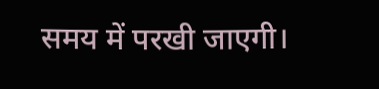समय में परखी जाएगी।